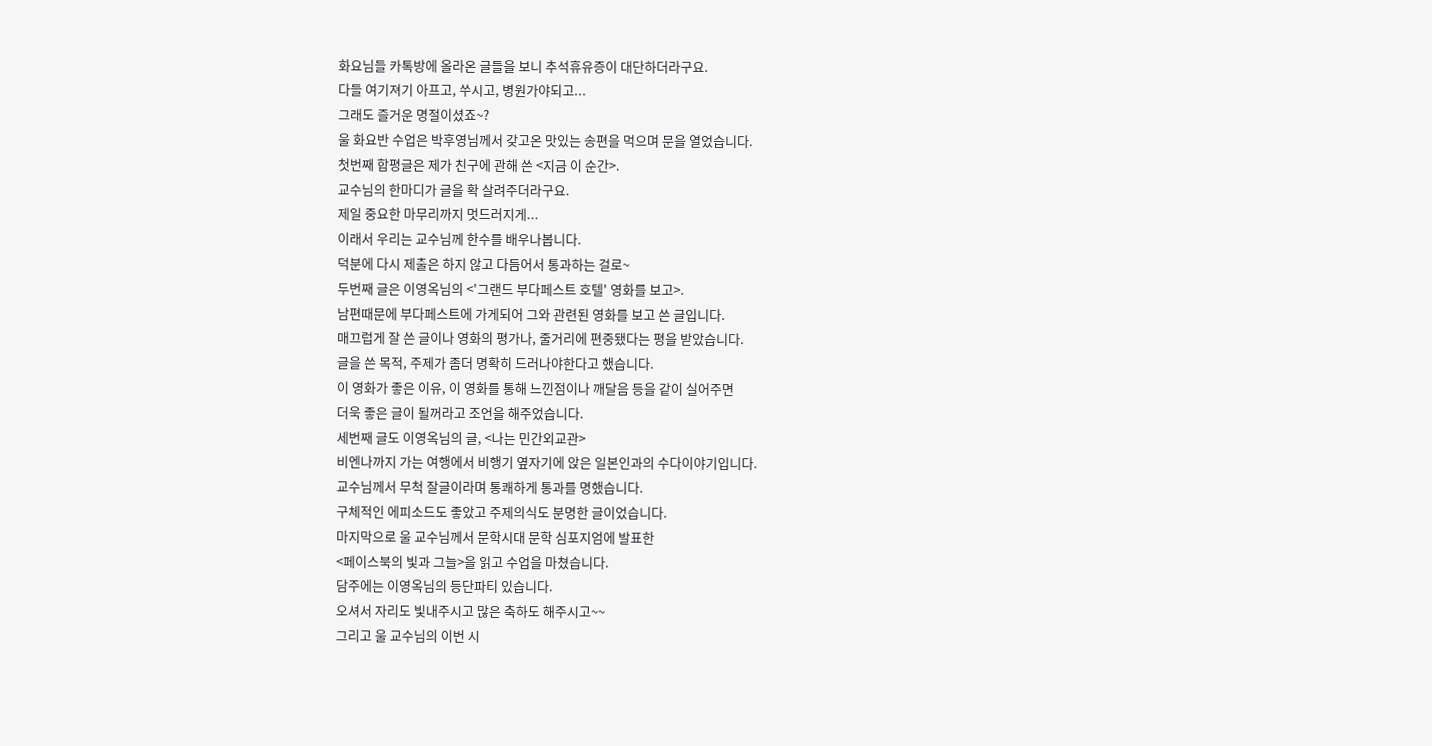화요님들 카톡방에 올라온 글들을 보니 추석휴유증이 대단하더라구요.
다들 여기져기 아프고, 쑤시고, 병원가야되고...
그래도 즐거운 명절이셨죠~?
울 화요반 수업은 박후영님께서 갖고온 맛있는 송편을 먹으며 문을 열었습니다.
첫번째 합평글은 제가 친구에 관해 쓴 <지금 이 순간>.
교수님의 한마디가 글을 확 살려주더라구요.
제일 중요한 마무리까지 멋드러지게...
이래서 우리는 교수님께 한수를 배우나봅니다.
덕분에 다시 제출은 하지 않고 다듬어서 통과하는 걸로~
두번째 글은 이영옥님의 <'그랜드 부다페스트 호텔' 영화를 보고>.
남편때문에 부다페스트에 가게되어 그와 관련된 영화를 보고 쓴 글입니다.
매끄럽게 잘 쓴 글이나 영화의 평가나, 줄거리에 편중됐다는 평을 받았습니다.
글을 쓴 목적, 주제가 좀더 명확히 드러나야한다고 했습니다.
이 영화가 좋은 이유, 이 영화를 통해 느낀점이나 깨달음 등을 같이 실어주면
더욱 좋은 글이 될꺼라고 조언을 해주었습니다.
세번째 글도 이영옥님의 글, <나는 민간외교관>
비엔나까지 가는 여행에서 비행기 옆자기에 앉은 일본인과의 수다이야기입니다.
교수님께서 무척 잘글이라며 통쾌하게 통과를 명했습니다.
구체적인 에피소드도 좋았고 주제의식도 분명한 글이었습니다.
마지막으로 울 교수님께서 문학시대 문학 심포지엄에 발표한
<페이스북의 빛과 그늘>을 읽고 수업을 마쳤습니다.
담주에는 이영옥님의 등단파티 있습니다.
오셔서 자리도 빛내주시고 많은 축하도 해주시고~~
그리고 울 교수님의 이번 시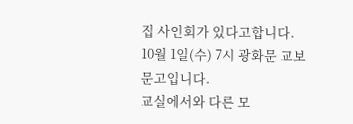집 사인회가 있다고합니다.
10월 1일(수) 7시 광화문 교보문고입니다.
교실에서와 다른 모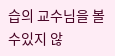습의 교수님을 볼수있지 않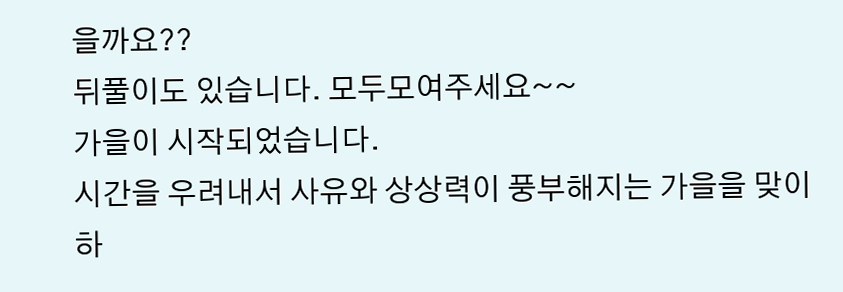을까요??
뒤풀이도 있습니다. 모두모여주세요~~
가을이 시작되었습니다.
시간을 우려내서 사유와 상상력이 풍부해지는 가을을 맞이하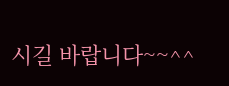시길 바랍니다~~^^